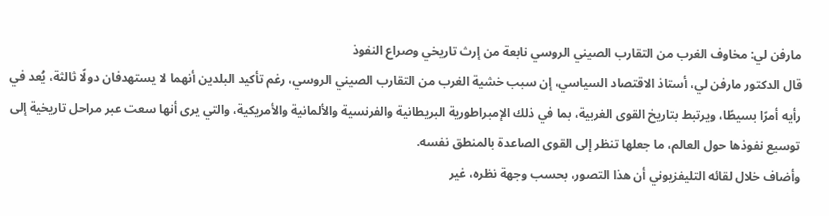مارفن لي: مخاوف الغرب من التقارب الصيني الروسي نابعة من إرث تاريخي وصراع النفوذ
قال الدكتور مارفن لي، أستاذ الاقتصاد السياسي، إن سبب خشية الغرب من التقارب الصيني الروسي، رغم تأكيد البلدين أنهما لا يستهدفان دولًا ثالثة، يُعد في رأيه أمرًا بسيطًا، ويرتبط بتاريخ القوى الغربية، بما في ذلك الإمبراطورية البريطانية والفرنسية والألمانية والأمريكية، والتي يرى أنها سعت عبر مراحل تاريخية إلى توسيع نفوذها حول العالم، ما جعلها تنظر إلى القوى الصاعدة بالمنطق نفسه.
وأضاف خلال لقائه التليفزيوني أن هذا التصور، بحسب وجهة نظره، غير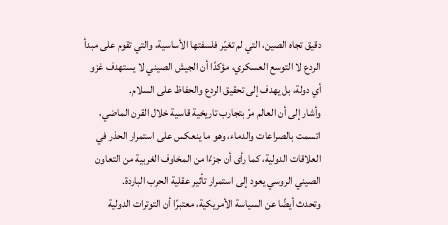دقيق تجاه الصين، التي لم تغيّر فلسفتها الأساسية، والتي تقوم على مبدأ الردع لا التوسع العسكري، مؤكدًا أن الجيش الصيني لا يستهدف غزو أي دولة، بل يهدف إلى تحقيق الردع والحفاظ على السلام.
وأشار إلى أن العالم مرّ بتجارب تاريخية قاسية خلال القرن الماضي، اتسمت بالصراعات والدماء، وهو ما ينعكس على استمرار الحذر في العلاقات الدولية، كما رأى أن جزءًا من المخاوف الغربية من التعاون الصيني الروسي يعود إلى استمرار تأثير عقلية الحرب الباردة.
وتحدث أيضًا عن السياسة الأمريكية، معتبرًا أن التوترات الدولية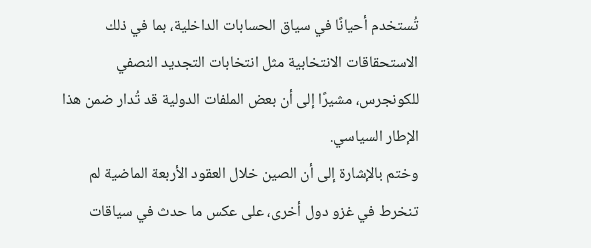تُستخدم أحيانًا في سياق الحسابات الداخلية، بما في ذلك الاستحقاقات الانتخابية مثل انتخابات التجديد النصفي للكونجرس، مشيرًا إلى أن بعض الملفات الدولية قد تُدار ضمن هذا الإطار السياسي.
وختم بالإشارة إلى أن الصين خلال العقود الأربعة الماضية لم تنخرط في غزو دول أخرى، على عكس ما حدث في سياقات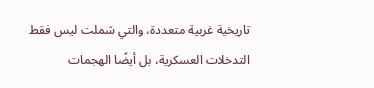تاريخية غربية متعددة، والتي شملت ليس فقط التدخلات العسكرية، بل أيضًا الهجمات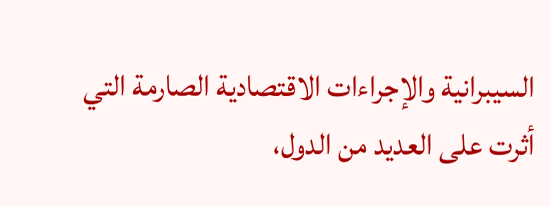السيبرانية والإجراءات الاقتصادية الصارمة التي أثرت على العديد من الدول،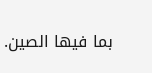بما فيها الصين.